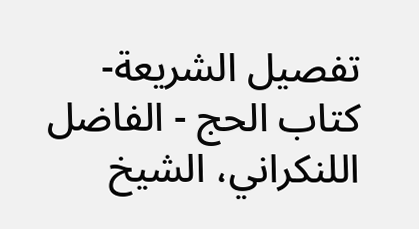تفصيل الشريعة- كتاب الحج - الفاضل اللنكراني، الشيخ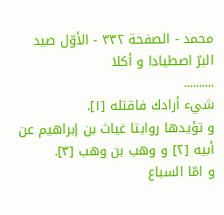محمد - الصفحة ٣٣٢ - الأوّل صيد البرّ اصطيادا و أكلا
..........
شيء أرادك فاقتله [١].
و تؤيدها روايتا غياث بن إبراهيم عن أبيه [٢] و وهب بن وهب [٣].
و امّا السباع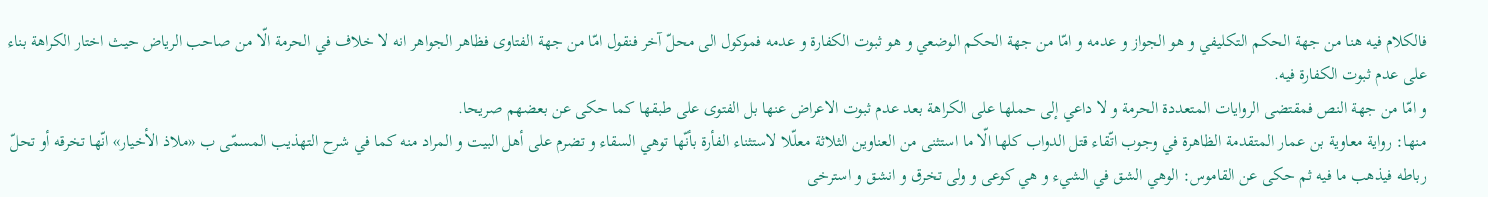فالكلام فيه هنا من جهة الحكم التكليفي و هو الجواز و عدمه و امّا من جهة الحكم الوضعي و هو ثبوت الكفارة و عدمه فموكول الى محلّ آخر فنقول امّا من جهة الفتاوى فظاهر الجواهر انه لا خلاف في الحرمة الّا من صاحب الرياض حيث اختار الكراهة بناء على عدم ثبوت الكفارة فيه.
و امّا من جهة النص فمقتضى الروايات المتعددة الحرمة و لا داعي إلى حملها على الكراهة بعد عدم ثبوت الاعراض عنها بل الفتوى على طبقها كما حكى عن بعضهم صريحا.
منها: رواية معاوية بن عمار المتقدمة الظاهرة في وجوب اتّقاء قتل الدواب كلها الّا ما استثنى من العناوين الثلاثة معلّلا لاستثناء الفأرة بأنّها توهي السقاء و تضرم على أهل البيت و المراد منه كما في شرح التهذيب المسمّى ب «ملاذ الأخيار» انّها تخرقه أو تحلّ رباطه فيذهب ما فيه ثم حكى عن القاموس: الوهي الشق في الشيء و هي كوعى و ولى تخرق و انشق و استرخى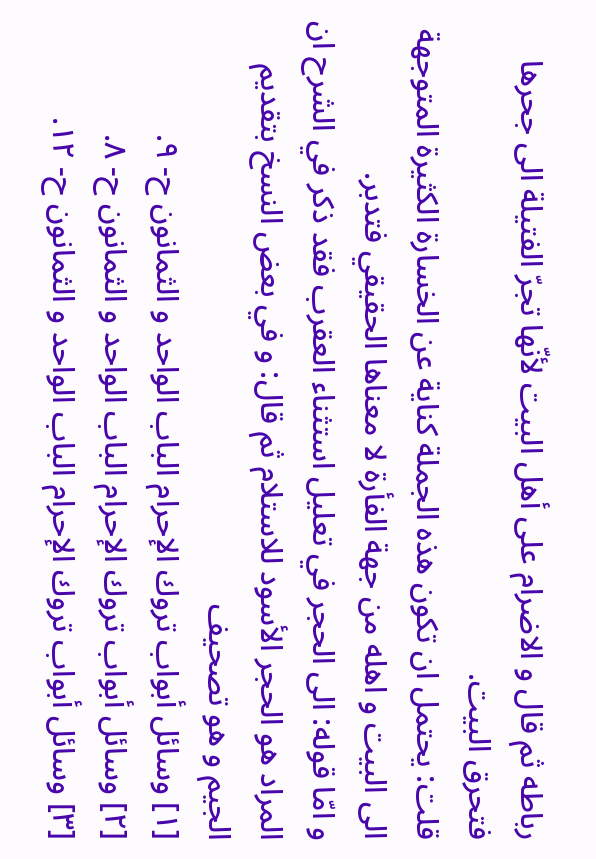رباطه ثم قال و الاضرام على أهل البيت لأنّها تجرّ الفتيلة الى جحرها فتحرق البيت.
قلت: يحتمل ان تكون هذه الجملة كناية عن الخسارة الكثيرة المتوجهة الى البيت و اهله من جهة الفأرة لا معناها الحقيقي فتدبر.
و امّا قوله: الى الحجر في تعليل استثناء العقرب فقد ذكر في الشرح ان المراد هو الحجر الأسود للاستلام ثم قال: و في بعض النسخ بتقديم الجيم و هو تصحيف
[١] وسائل أبواب تروك الإحرام الباب الواحد و الثمانون ح- ٩.
[٢] وسائل أبواب تروك الإحرام الباب الواحد و الثمانون ح- ٨.
[٣] وسائل أبواب تروك الإحرام الباب الواحد و الثمانون ح- ١٢.